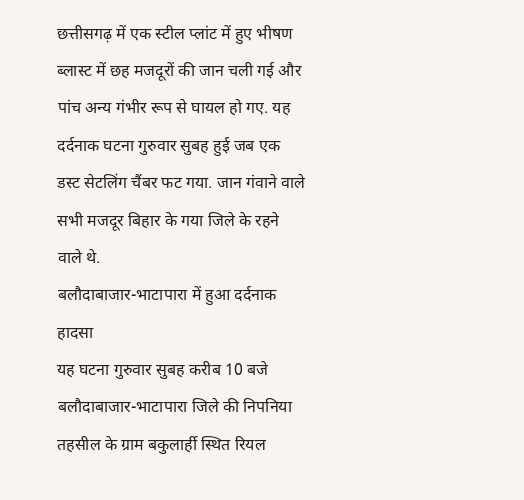छत्तीसगढ़ में एक स्टील प्लांट में हुए भीषण ब्लास्ट में छह मजदूरों की जान चली गई और पांच अन्य गंभीर रूप से घायल हो गए. यह दर्दनाक घटना गुरुवार सुबह हुई जब एक डस्ट सेटलिंग चैंबर फट गया. जान गंवाने वाले सभी मजदूर बिहार के गया जिले के रहने वाले थे.
बलौदाबाजार-भाटापारा में हुआ दर्दनाक हादसा
यह घटना गुरुवार सुबह करीब 10 बजे बलौदाबाजार-भाटापारा जिले की निपनिया तहसील के ग्राम बकुलार्ही स्थित रियल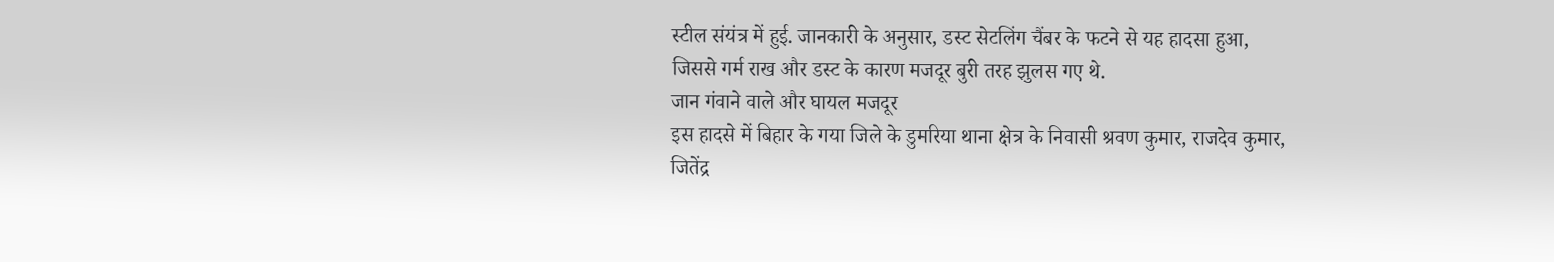स्टील संयंत्र में हुई. जानकारी के अनुसार, डस्ट सेटलिंग चैंबर के फटने से यह हादसा हुआ, जिससे गर्म राख और डस्ट के कारण मजदूर बुरी तरह झुलस गए थे.
जान गंवाने वाले और घायल मजदूर
इस हादसे में बिहार के गया जिले के डुमरिया थाना क्षेत्र के निवासी श्रवण कुमार, राजदेव कुमार, जितेंद्र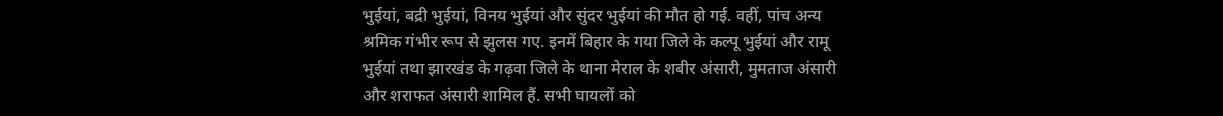भुईयां, बद्री भुईयां, विनय भुईयां और सुंदर भुईयां की मौत हो गई. वहीं, पांच अन्य श्रमिक गंभीर रूप से झुलस गए. इनमें बिहार के गया जिले के कल्पू भुईयां और रामू भुईयां तथा झारखंड के गढ़वा जिले के थाना मेराल के शबीर अंसारी, मुमताज अंसारी और शराफत अंसारी शामिल हैं. सभी घायलों को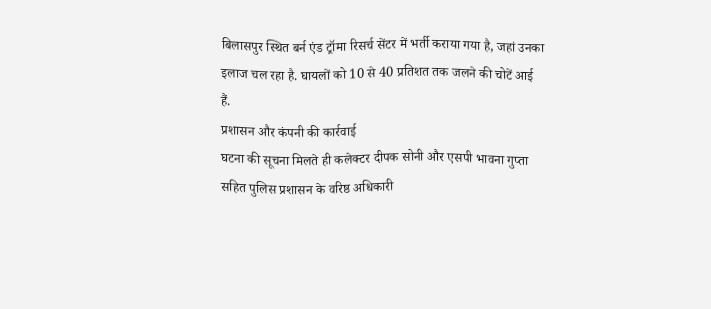बिलासपुर स्थित बर्न एंड ट्रॉमा रिसर्च सेंटर में भर्ती कराया गया है, जहां उनका इलाज चल रहा है. घायलों को 10 से 40 प्रतिशत तक जलने की चोटें आई हैं.
प्रशासन और कंपनी की कार्रवाई
घटना की सूचना मिलते ही कलेक्टर दीपक सोनी और एसपी भावना गुप्ता सहित पुलिस प्रशासन के वरिष्ठ अधिकारी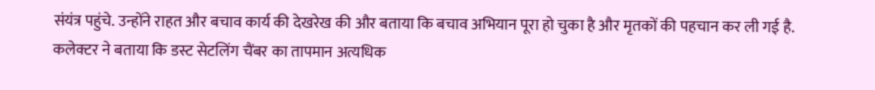संयंत्र पहुंचे. उन्होंने राहत और बचाव कार्य की देखरेख की और बताया कि बचाव अभियान पूरा हो चुका है और मृतकों की पहचान कर ली गई है. कलेक्टर ने बताया कि डस्ट सेटलिंग चैंबर का तापमान अत्यधिक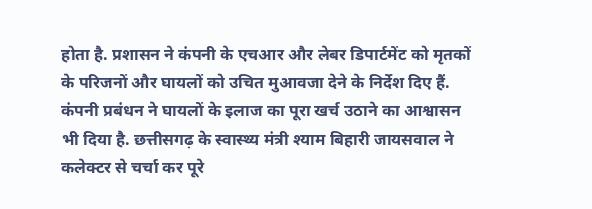होता है. प्रशासन ने कंपनी के एचआर और लेबर डिपार्टमेंट को मृतकों के परिजनों और घायलों को उचित मुआवजा देने के निर्देश दिए हैं. कंपनी प्रबंधन ने घायलों के इलाज का पूरा खर्च उठाने का आश्वासन भी दिया है. छत्तीसगढ़ के स्वास्थ्य मंत्री श्याम बिहारी जायसवाल ने कलेक्टर से चर्चा कर पूरे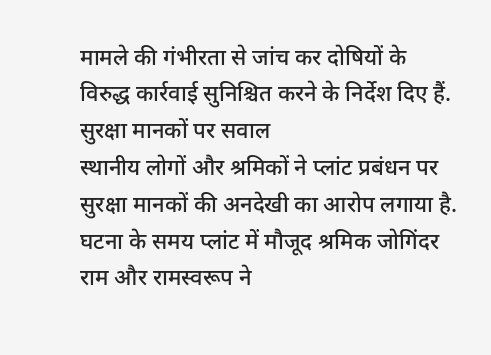मामले की गंभीरता से जांच कर दोषियों के विरुद्ध कार्रवाई सुनिश्चित करने के निर्देश दिए हैं.
सुरक्षा मानकों पर सवाल
स्थानीय लोगों और श्रमिकों ने प्लांट प्रबंधन पर सुरक्षा मानकों की अनदेखी का आरोप लगाया है. घटना के समय प्लांट में मौजूद श्रमिक जोगिंदर राम और रामस्वरूप ने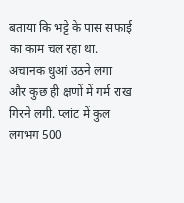बताया कि भट्टे के पास सफाई का काम चल रहा था. अचानक धुआं उठने लगा और कुछ ही क्षणों में गर्म राख गिरने लगी. प्लांट में कुल लगभग 500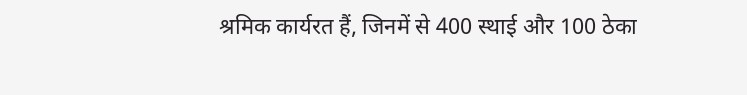श्रमिक कार्यरत हैं, जिनमें से 400 स्थाई और 100 ठेका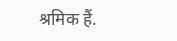श्रमिक हैं.